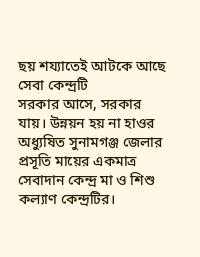ছয় শয্যাতেই আটকে আছে সেবা কেন্দ্রটি
সরকার আসে, সরকার যায়। উন্নয়ন হয় না হাওর অধ্যুষিত সুনামগঞ্জ জেলার প্রসূতি মায়ের একমাত্র সেবাদান কেন্দ্র মা ও শিশু কল্যাণ কেন্দ্রটির।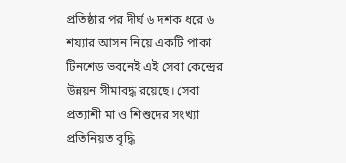প্রতিষ্ঠার পর দীর্ঘ ৬ দশক ধরে ৬ শয্যার আসন নিয়ে একটি পাকা টিনশেড ভবনেই এই সেবা কেন্দ্রের উন্নয়ন সীমাবদ্ধ রয়েছে। সেবা প্রত্যাশী মা ও শিশুদের সংখ্যা প্রতিনিয়ত বৃদ্ধি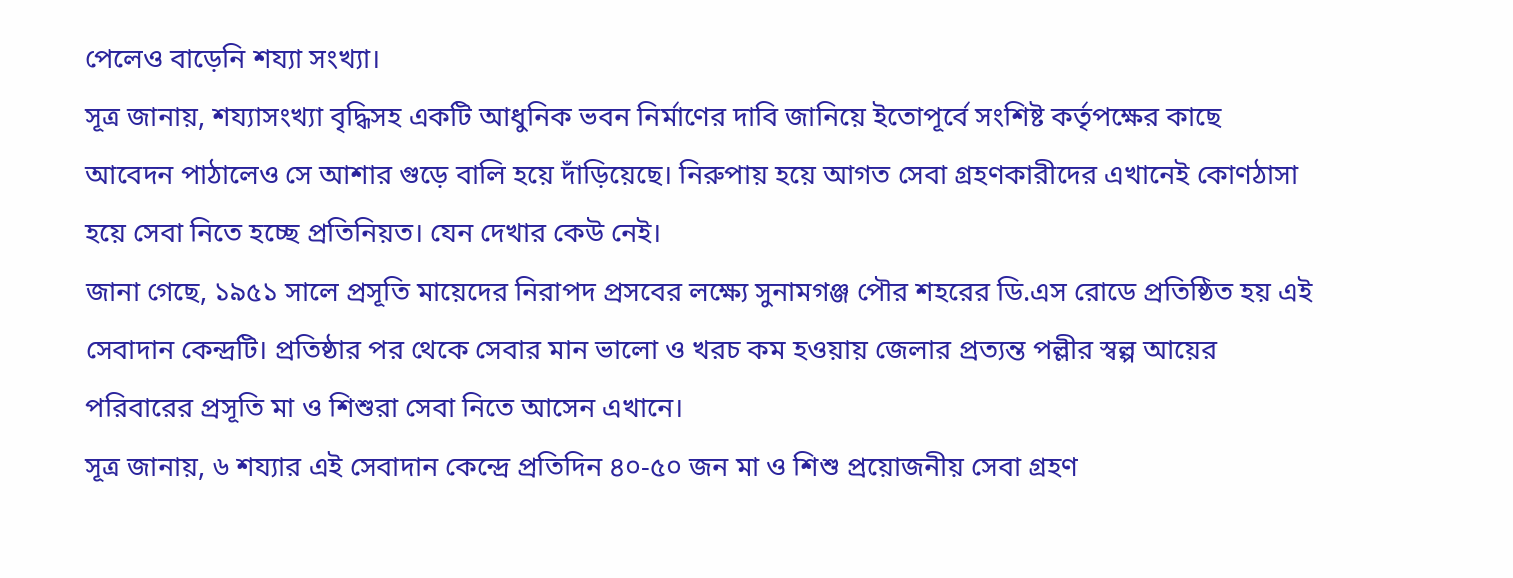পেলেও বাড়েনি শয্যা সংখ্যা।
সূত্র জানায়, শয্যাসংখ্যা বৃদ্ধিসহ একটি আধুনিক ভবন নির্মাণের দাবি জানিয়ে ইতোপূর্বে সংশিষ্ট কর্তৃপক্ষের কাছে আবেদন পাঠালেও সে আশার গুড়ে বালি হয়ে দাঁড়িয়েছে। নিরুপায় হয়ে আগত সেবা গ্রহণকারীদের এখানেই কোণঠাসা হয়ে সেবা নিতে হচ্ছে প্রতিনিয়ত। যেন দেখার কেউ নেই।
জানা গেছে, ১৯৫১ সালে প্রসূতি মায়েদের নিরাপদ প্রসবের লক্ষ্যে সুনামগঞ্জ পৌর শহরের ডি.এস রোডে প্রতিষ্ঠিত হয় এই সেবাদান কেন্দ্রটি। প্রতিষ্ঠার পর থেকে সেবার মান ভালো ও খরচ কম হওয়ায় জেলার প্রত্যন্ত পল্লীর স্বল্প আয়ের পরিবারের প্রসূতি মা ও শিশুরা সেবা নিতে আসেন এখানে।
সূত্র জানায়, ৬ শয্যার এই সেবাদান কেন্দ্রে প্রতিদিন ৪০-৫০ জন মা ও শিশু প্রয়োজনীয় সেবা গ্রহণ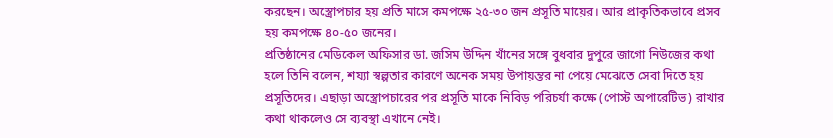করছেন। অস্ত্রোপচার হয় প্রতি মাসে কমপক্ষে ২৫-৩০ জন প্রসূতি মায়ের। আর প্রাকৃতিকভাবে প্রসব হয় কমপক্ষে ৪০-৫০ জনের।
প্রতিষ্ঠানের মেডিকেল অফিসার ডা. জসিম উদ্দিন খাঁনের সঙ্গে বুধবার দুপুরে জাগো নিউজের কথা হলে তিনি বলেন, শয্যা স্বল্পতার কারণে অনেক সময় উপায়ন্তর না পেয়ে মেঝেতে সেবা দিতে হয় প্রসূতিদের। এছাড়া অস্ত্রোপচারের পর প্রসূতি মাকে নিবিড় পরিচর্যা কক্ষে (পোস্ট অপারেটিভ) রাখার কথা থাকলেও সে ব্যবস্থা এখানে নেই।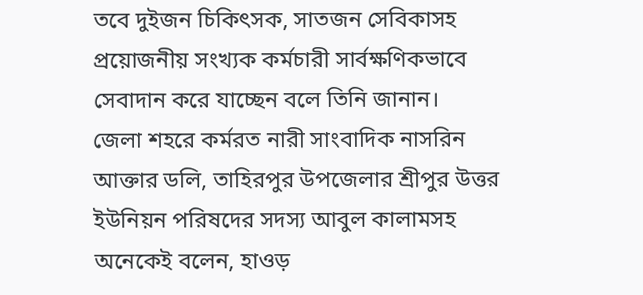তবে দুইজন চিকিৎসক, সাতজন সেবিকাসহ প্রয়োজনীয় সংখ্যক কর্মচারী সার্বক্ষণিকভাবে সেবাদান করে যাচ্ছেন বলে তিনি জানান।
জেলা শহরে কর্মরত নারী সাংবাদিক নাসরিন আক্তার ডলি, তাহিরপুর উপজেলার শ্রীপুর উত্তর ইউনিয়ন পরিষদের সদস্য আবুল কালামসহ অনেকেই বলেন, হাওড়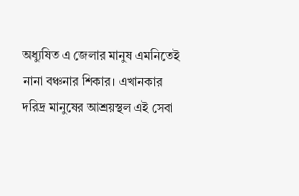অধ্যুষিত এ জেলার মানুষ এমনিতেই নানা বঞ্চনার শিকার। এখানকার দরিদ্র মানুষের আশ্রয়স্থল এই সেবা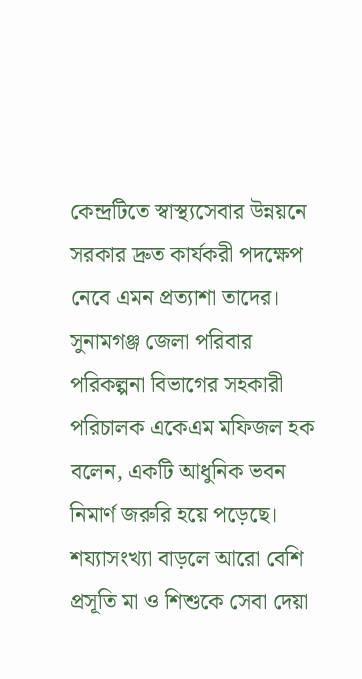কেন্দ্রটিতে স্বাস্থ্যসেবার উন্নয়নে সরকার দ্রুত কার্যকরী পদক্ষেপ নেবে এমন প্রত্যাশা তাদের।
সুনামগঞ্জ জেলা পরিবার পরিকল্পনা বিভাগের সহকারী পরিচালক একেএম মফিজল হক বলেন, একটি আধুনিক ভবন নিমার্ণ জরুরি হয়ে পড়েছে। শয্যাসংখ্যা বাড়লে আরো বেশি প্রসূতি মা ও শিশুকে সেবা দেয়া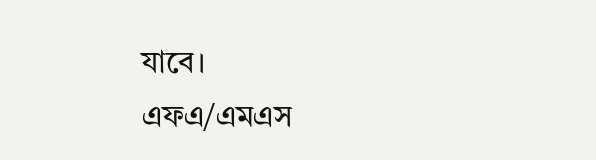যাবে।
এফএ/এমএস